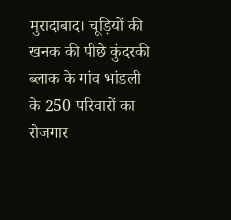मुरादाबाद। चूड़ियों की खनक की पीछे कुंदरकी ब्लाक के गांव भांडली के 250 परिवारों का रोजगार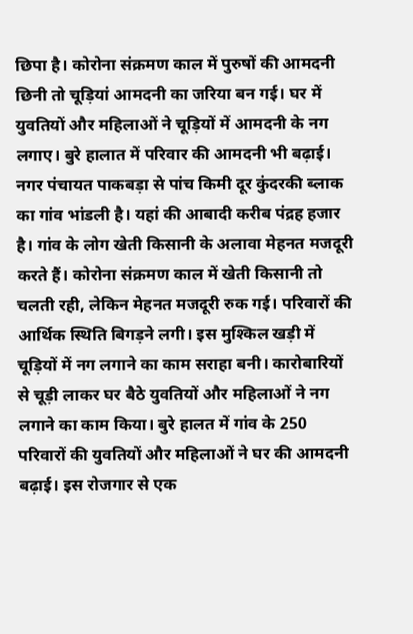छिपा है। कोरोना संक्रमण काल में पुरुषों की आमदनी छिनी तो चूड़ियां आमदनी का जरिया बन गई। घर में युवतियों और महिलाओं ने चूड़ियों में आमदनी के नग लगाए। बुरे हालात में परिवार की आमदनी भी बढ़ाई।
नगर पंचायत पाकबड़ा से पांच किमी दूर कुंदरकी ब्लाक का गांव भांडली है। यहां की आबादी करीब पंद्रह हजार है। गांव के लोग खेती किसानी के अलावा मेहनत मजदूरी करते हैं। कोरोना संक्रमण काल में खेती किसानी तो चलती रही, लेकिन मेहनत मजदूरी रुक गई। परिवारों की आर्थिक स्थिति बिगड़ने लगी। इस मुश्किल खड़ी में चूड़ियों में नग लगाने का काम सराहा बनी। कारोबारियों से चूड़ी लाकर घर बैठे युवतियों और महिलाओं ने नग लगाने का काम किया। बुरे हालत में गांव के 250 परिवारों की युवतियों और महिलाओं ने घर की आमदनी बढ़ाई। इस रोजगार से एक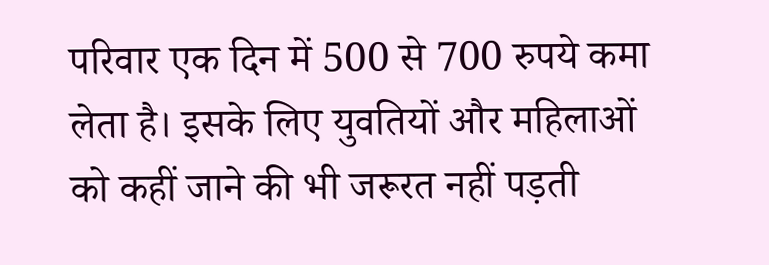परिवार एक दिन में 500 से 700 रुपये कमा लेता है। इसके लिए युवतियों और महिलाओं को कहीं जाने की भी जरूरत नहीं पड़ती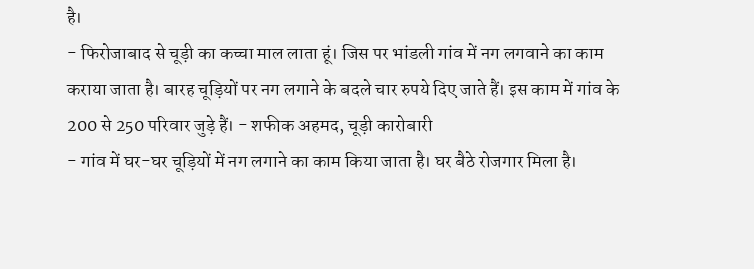है।
- फिरोजाबाद से चूड़ी का कच्चा माल लाता हूं। जिस पर भांडली गांव में नग लगवाने का काम कराया जाता है। बारह चूड़ियों पर नग लगाने के बदले चार रुपये दिए जाते हैं। इस काम में गांव के 200 से 250 परिवार जुड़े हैं। - शफीक अहमद, चूड़ी कारोबारी
- गांव में घर-घर चूड़ियों में नग लगाने का काम किया जाता है। घर बैठे रोजगार मिला है।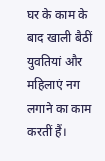घर के काम के बाद खाली बैठीं युवतियां और महिलाएं नग लगाने का काम करतीं हैं।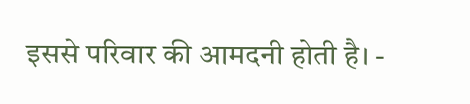इससे परिवार की आमदनी होती है। -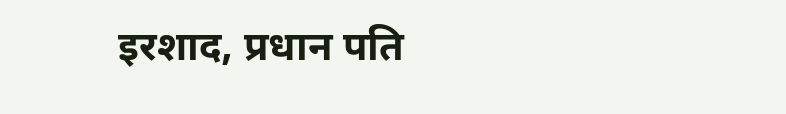इरशाद, प्रधान पति